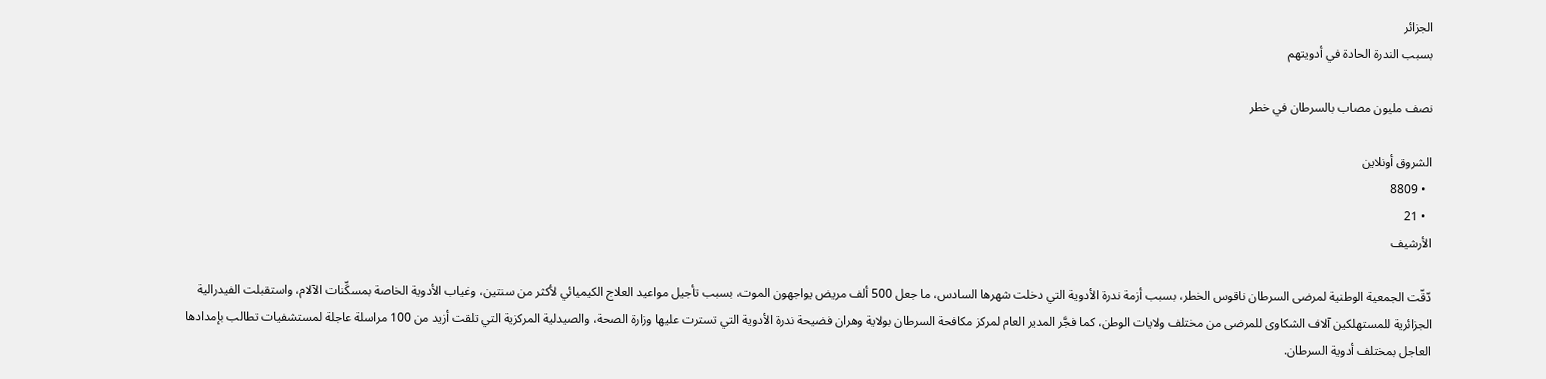الجزائر
بسبب الندرة الحادة في أدويتهم

نصف مليون مصاب بالسرطان في خطر

الشروق أونلاين
  • 8809
  • 21
الأرشيف

دّقّت الجمعية الوطنية لمرضى السرطان ناقوس الخطر، بسبب أزمة ندرة الأدوية التي دخلت شهرها السادس، ما جعل 500 ألف مريض يواجهون الموت، بسبب تأجيل مواعيد العلاج الكيميائي لأكثر من سنتين، وغياب الأدوية الخاصة بمسكِّنات الآلام، واستقبلت الفيدرالية الجزائرية للمستهلكين آلاف الشكاوى للمرضى من مختلف ولايات الوطن، كما فجَّر المدير العام لمركز مكافحة السرطان بولاية وهران فضيحة ندرة الأدوية التي تسترت عليها وزارة الصحة، والصيدلية المركزية التي تلقت أزيد من 100 مراسلة عاجلة لمستشفيات تطالب بإمدادها العاجل بمختلف أدوية السرطان.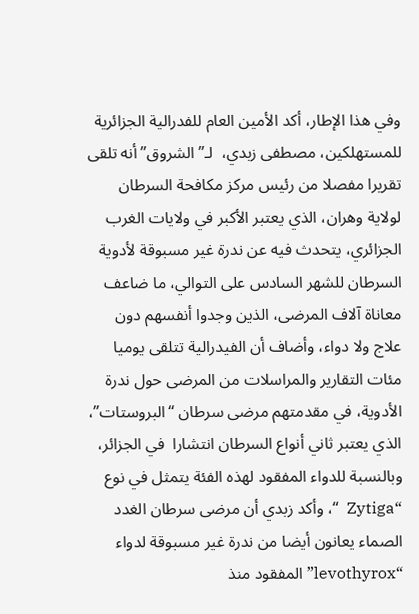وفي هذا الإطار، أكد الأمين العام للفدرالية الجزائرية للمستهلكين، مصطفى زبدي،  لـ”الشروق” أنه تلقى تقريرا مفصلا من رئيس مركز مكافحة السرطان لولاية وهران، الذي يعتبر الأكبر في ولايات الغرب الجزائري، يتحدث فيه عن ندرة غير مسبوقة لأدوية السرطان للشهر السادس على التوالي، ما ضاعف معاناة آلاف المرضى، الذين وجدوا أنفسهم دون علاج ولا دواء، وأضاف أن الفيدرالية تتلقى يوميا مئات التقارير والمراسلات من المرضى حول ندرة الأدوية، في مقدمتهم مرضى سرطان “البروستات”، الذي يعتبر ثاني أنواع السرطان انتشارا  في الجزائر، وبالنسبة للدواء المفقود لهذه الفئة يتمثل في نوع “Zytiga  “، وأكد زبدي أن مرضى سرطان الغدد الصماء يعانون أيضا من ندرة غير مسبوقة لدواء “levothyrox” المفقود منذ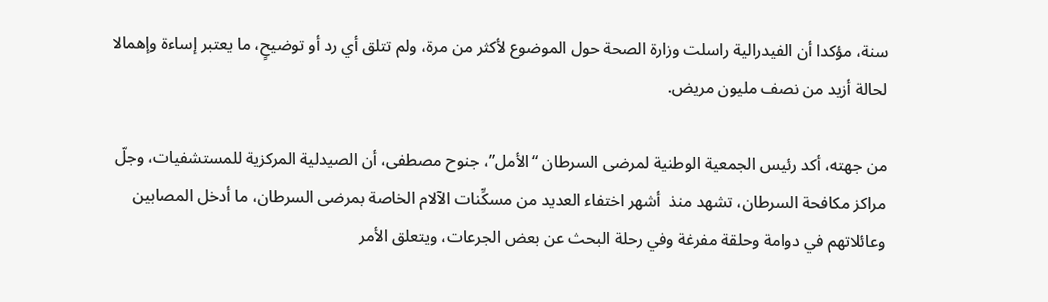سنة، مؤكدا أن الفيدرالية راسلت وزارة الصحة حول الموضوع لأكثر من مرة، ولم تتلق أي رد أو توضيحٍ، ما يعتبر إساءة وإهمالا لحالة أزيد من نصف مليون مريض.

من جهته، أكد رئيس الجمعية الوطنية لمرضى السرطان “الأمل”، جنوح مصطفى، أن الصيدلية المركزية للمستشفيات، وجلّ مراكز مكافحة السرطان، تشهد منذ  أشهر اختفاء العديد من مسكِّنات الآلام الخاصة بمرضى السرطان، ما أدخل المصابين وعائلاتهم في دوامة وحلقة مفرغة وفي رحلة البحث عن بعض الجرعات، ويتعلق الأمر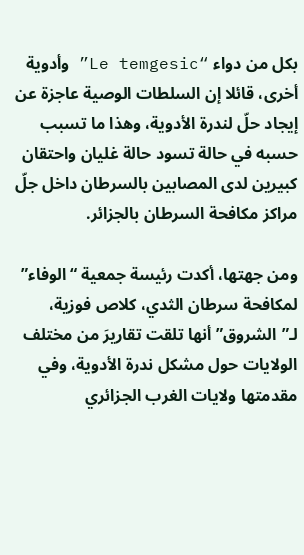بكل من دواء “Le temgesic” وأدوية أخرى، قائلا إن السلطات الوصية عاجزة عن إيجاد حلّ لندرة الأدوية، وهذا ما تسبب حسبه في حالة تسود حالة غليان واحتقان كبيرين لدى المصابين بالسرطان داخل جلّ مراكز مكافحة السرطان بالجزائر.

ومن جهتها، أكدت رئيسة جمعية “الوفاء” لمكافحة سرطان الثدي، كلاص فوزية، لـ”الشروق” أنها تلقت تقاريرَ من مختلف الولايات حول مشكل ندرة الأدوية، وفي مقدمتها ولايات الغرب الجزائري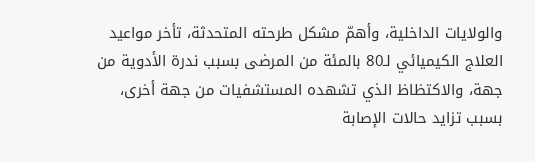والولايات الداخلية، وأهمّ مشكل طرحته المتحدثة، تأخر مواعيد العلاج الكيميائي لـ80 بالمئة من المرضى بسبب ندرة الأدوية من جهة، والاكتظاظ الذي تشهده المستشفيات من جهة أخرى، بسبب تزايد حالات الإصابة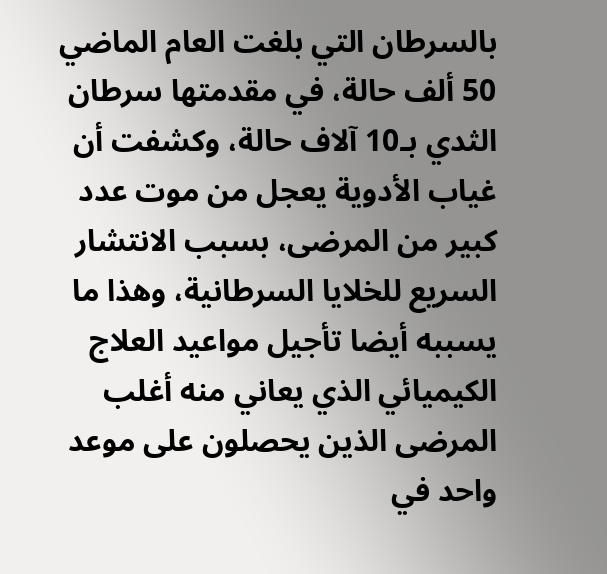بالسرطان التي بلغت العام الماضي 50 ألف حالة، في مقدمتها سرطان الثدي بـ10 آلاف حالة، وكشفت أن غياب الأدوية يعجل من موت عدد كبير من المرضى، بسبب الانتشار السريع للخلايا السرطانية، وهذا ما يسببه أيضا تأجيل مواعيد العلاج الكيميائي الذي يعاني منه أغلب المرضى الذين يحصلون على موعد واحد في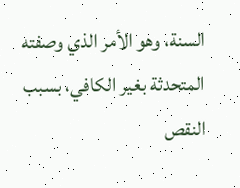السنة، وهو الأمر الذي وصفته المتحدثة بغير الكافي، بسبب النقص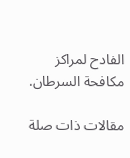الفادح لمراكز مكافحة السرطان.

مقالات ذات صلة